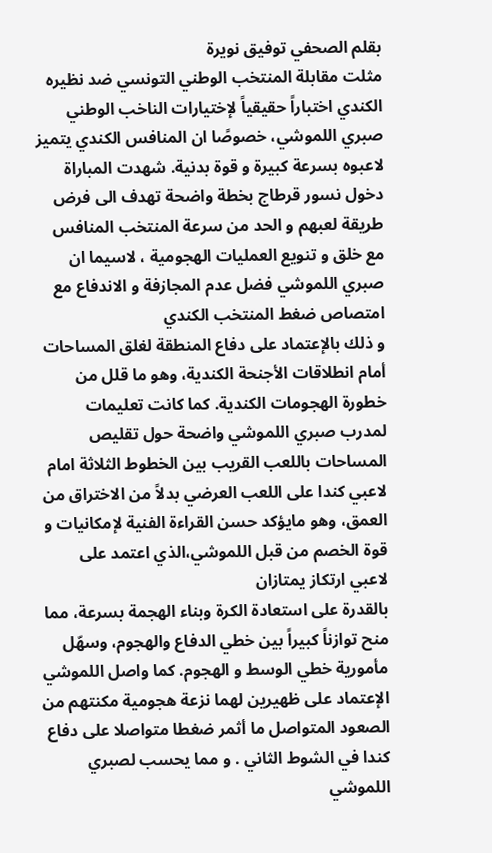بقلم الصحفي توفيق نويرة
مثلت مقابلة المنتخب الوطني التونسي ضد نظيره الكندي اختباراً حقيقياً لإختيارات الناخب الوطني صبري اللموشي، خصوصًا ان المنافس الكندي يتميز لاعبوه بسرعة كبيرة و قوة بدنية. شهدت المباراة دخول نسور قرطاج بخطة واضحة تهدف الى فرض طريقة لعبهم و الحد من سرعة المنتخب المنافس مع خلق و تنويع العمليات الهجومية ، لاسيما ان صبري اللموشي فضل عدم المجازفة و الاندفاع مع امتصاص ضغط المنتخب الكندي
و ذلك بالإعتماد على دفاع المنطقة لغلق المساحات أمام انطلاقات الأجنحة الكندية، وهو ما قلل من خطورة الهجومات الكندية. كما كانت تعليمات لمدرب صبري اللموشي واضحة حول تقليص المساحات باللعب القريب بين الخطوط الثلاثة امام لاعبي كندا على اللعب العرضي بدلاً من الاختراق من العمق، وهو مايؤكد حسن القراءة الفنية لإمكانيات و قوة الخصم من قبل اللموشي،الذي اعتمد على لاعبي ارتكاز يمتازان
بالقدرة على استعادة الكرة وبناء الهجمة بسرعة، مما منح توازناً كبيراً بين خطي الدفاع والهجوم، وسهّل مأمورية خطي الوسط و الهجوم. كما واصل اللموشي الإعتماد على ظهيرين لهما نزعة هجومية مكنتهم من الصعود المتواصل ما أثمر ضغطا متواصلا على دفاع كندا في الشوط الثاني . و مما يحسب لصبري اللموشي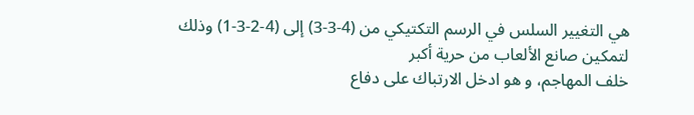هي التغيير السلس في الرسم التكتيكي من (4-3-3) إلى (4-2-3-1) وذلك لتمكين صانع الألعاب من حرية أكبر
خلف المهاجم، و هو ادخل الارتباك على دفاع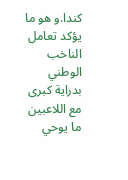كندا.و هو ما يؤكد تعامل الناخب الوطني بدراية كبرى مع اللاعبين ما يوحي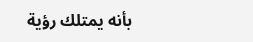بأنه يمتلك رؤية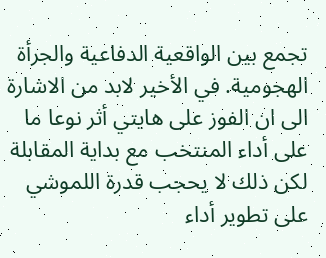تجمع بين الواقعية الدفاعية والجرأة الهجومية. في الأخير لابد من الاشارة الى ان الفوز على هايتي أثر نوعا ما على أداء المنتخب مع بداية المقابلة لكن ذلك لا يحجب قدرة اللموشي على تطوير أداء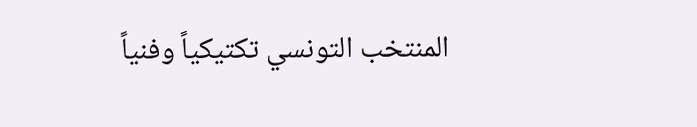المنتخب التونسي تكتيكياً وفنياً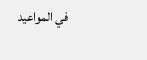في المواعيد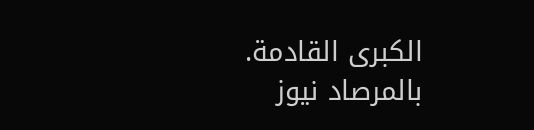الكبرى القادمة.
بالمرصاد نيوز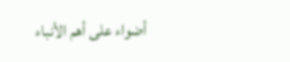أضواء على أهم الأنباء